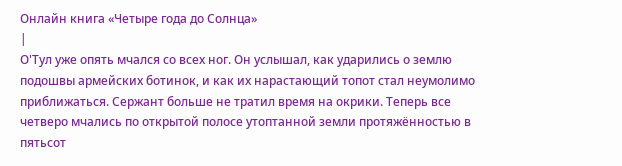Онлайн книга «Четыре года до Солнца»
|
О'Тул уже опять мчался со всех ног. Он услышал, как ударились о землю подошвы армейских ботинок, и как их нарастающий топот стал неумолимо приближаться. Сержант больше не тратил время на окрики. Теперь все четверо мчались по открытой полосе утоптанной земли протяжённостью в пятьсот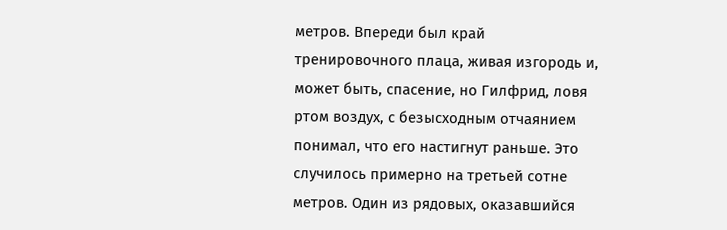метров. Впереди был край тренировочного плаца, живая изгородь и, может быть, спасение, но Гилфрид, ловя ртом воздух, с безысходным отчаянием понимал, что его настигнут раньше. Это случилось примерно на третьей сотне метров. Один из рядовых, оказавшийся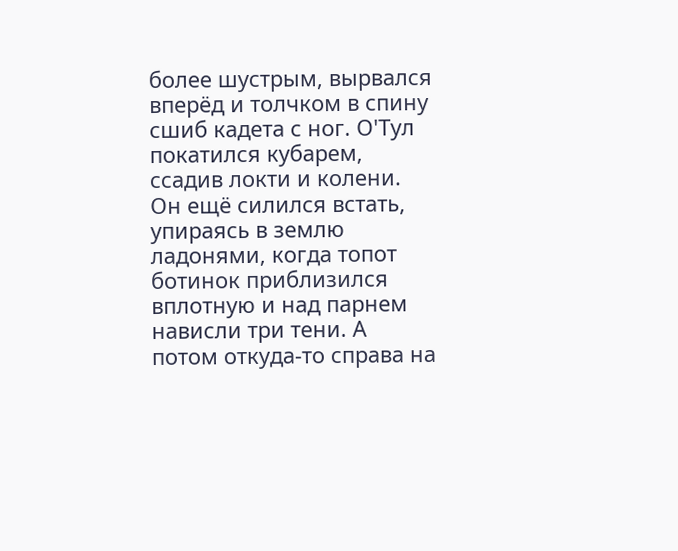более шустрым, вырвался вперёд и толчком в спину сшиб кадета с ног. О'Тул покатился кубарем, ссадив локти и колени. Он ещё силился встать, упираясь в землю ладонями, когда топот ботинок приблизился вплотную и над парнем нависли три тени. А потом откуда-то справа на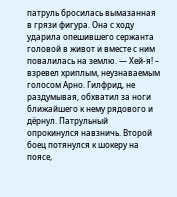патруль бросилась вымазанная в грязи фигура. Она с ходу ударила опешившего сержанта головой в живот и вместе с ним повалилась на землю. — Хей-я! – взревел хриплым, неузнаваемым голосом Арно. Гилфрид, не раздумывая, обхватил за ноги ближайшего к нему рядового и дёрнул. Патрульный опрокинулся навзничь. Второй боец потянулся к шокеру на поясе,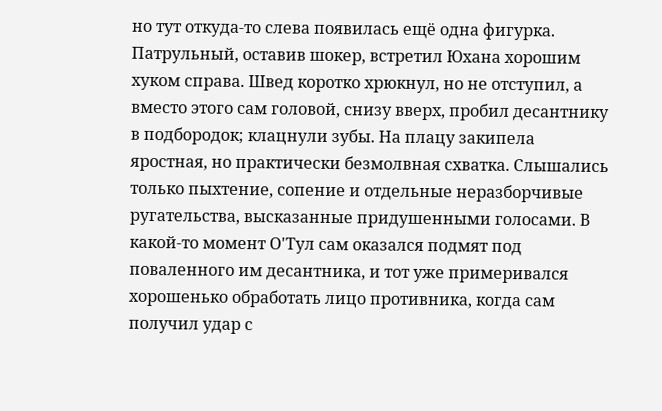но тут откуда-то слева появилась ещё одна фигурка. Патрульный, оставив шокер, встретил Юхана хорошим хуком справа. Швед коротко хрюкнул, но не отступил, а вместо этого сам головой, снизу вверх, пробил десантнику в подбородок; клацнули зубы. На плацу закипела яростная, но практически безмолвная схватка. Слышались только пыхтение, сопение и отдельные неразборчивые ругательства, высказанные придушенными голосами. В какой-то момент О'Тул сам оказался подмят под поваленного им десантника, и тот уже примеривался хорошенько обработать лицо противника, когда сам получил удар с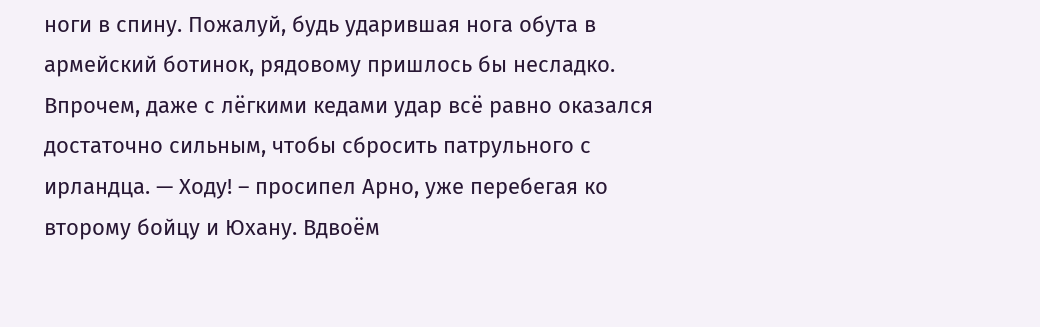ноги в спину. Пожалуй, будь ударившая нога обута в армейский ботинок, рядовому пришлось бы несладко. Впрочем, даже с лёгкими кедами удар всё равно оказался достаточно сильным, чтобы сбросить патрульного с ирландца. — Ходу! – просипел Арно, уже перебегая ко второму бойцу и Юхану. Вдвоём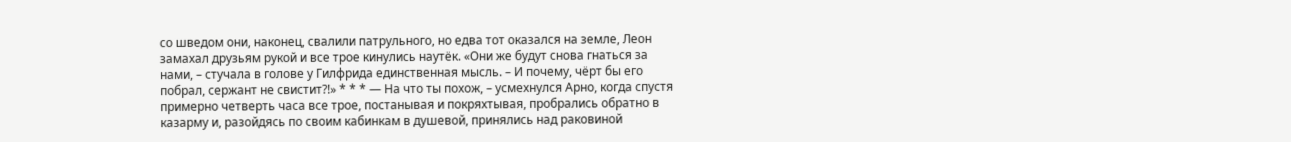со шведом они, наконец, свалили патрульного, но едва тот оказался на земле, Леон замахал друзьям рукой и все трое кинулись наутёк. «Они же будут снова гнаться за нами, – стучала в голове у Гилфрида единственная мысль. – И почему, чёрт бы его побрал, сержант не свистит?!» * * * — На что ты похож, – усмехнулся Арно, когда спустя примерно четверть часа все трое, постанывая и покряхтывая, пробрались обратно в казарму и, разойдясь по своим кабинкам в душевой, принялись над раковиной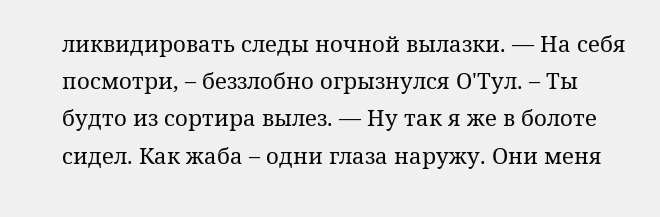ликвидировать следы ночной вылазки. — На себя посмотри, – беззлобно огрызнулся О'Тул. – Ты будто из сортира вылез. — Ну так я же в болоте сидел. Как жаба – одни глаза наружу. Они меня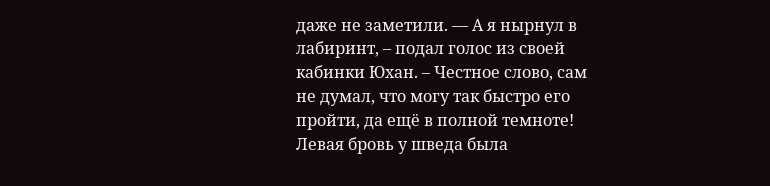даже не заметили. — А я нырнул в лабиринт, – подал голос из своей кабинки Юхан. – Честное слово, сам не думал, что могу так быстро его пройти, да ещё в полной темноте! Левая бровь у шведа была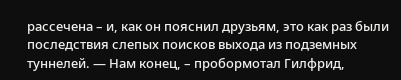рассечена – и, как он пояснил друзьям, это как раз были последствия слепых поисков выхода из подземных туннелей. — Нам конец, – пробормотал Гилфрид,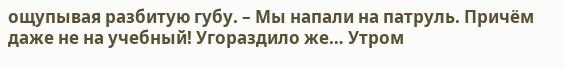ощупывая разбитую губу. – Мы напали на патруль. Причём даже не на учебный! Угораздило же… Утром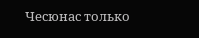Чесюнас только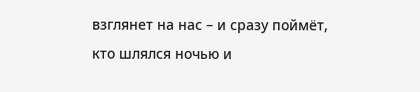взглянет на нас – и сразу поймёт, кто шлялся ночью и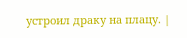устроил драку на плацу. |